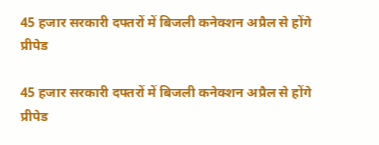45 हजार सरकारी दफ्तरों में बिजली कनेक्शन अप्रैल से होंगे प्रीपेड

45 हजार सरकारी दफ्तरों में बिजली कनेक्शन अप्रैल से होंगे प्रीपेड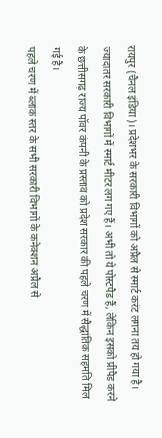रायपुर (चैनल इंडिया)। प्रदेशभर के सरकारी विभागों को अप्रैल से स्मार्ट करंट लगना तय हो गया है। ज्यादातर सरकारी विभागों में स्मार्ट मीटर लग गए हैं। अभी तो ये पोस्टपैड हैं, लेकिन इसको प्रीपैड करने के छत्तीसगढ़ राज्य पॉवर कंपनी के प्रस्ताव को प्रदेश सरकार की पहले चरण में सैद्धांतिक सहमति मिल गई है।
पहले चरण में ब्लाक स्तर के सभी सरकारी विभागों के कनेक्शन अप्रैल से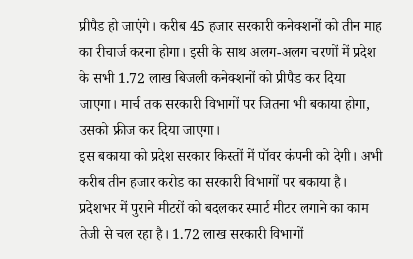प्रीपैड हो जाएंगे। करीब 45 हजार सरकारी कनेक्शनों को तीन माह का रीचार्ज करना होगा। इसी के साथ अलग-अलग चरणों में प्रदेश के सभी 1.72 लाख बिजली कनेक्शनों को प्रीपैड कर दिया जाएगा। मार्च तक सरकारी विभागों पर जितना भी बकाया होगा, उसको फ्रीज कर दिया जाएगा।
इस बकाया को प्रदेश सरकार किस्तों में पॉवर कंपनी को देगी। अभी करीब तीन हजार करोड का सरकारी विभागों पर बकाया है। प्रदेशभर में पुराने मीटरों को बदलकर स्मार्ट मीटर लगाने का काम तेजी से चल रहा है। 1.72 लाख सरकारी विभागों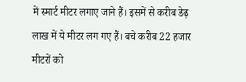में स्मार्ट मीटर लगाए जाने हैं। इसमें से करीब डेढ़ लाख में ये मीटर लग गए हैं। बचे करीब 22 हजार मीटरों को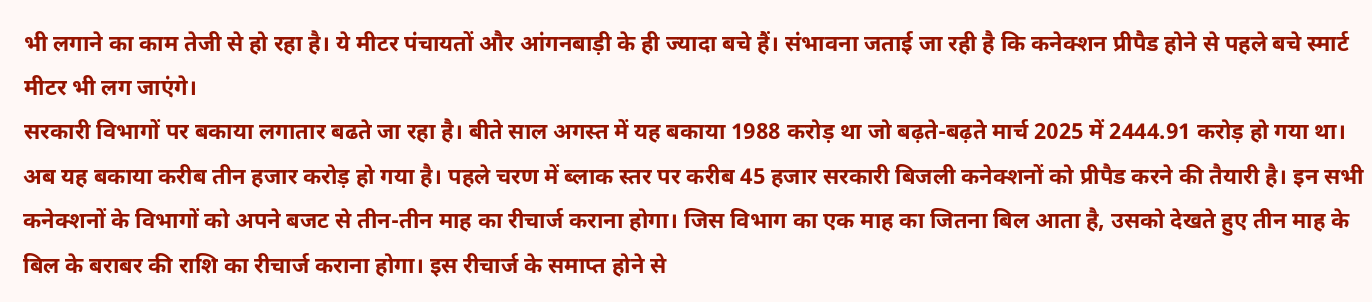भी लगाने का काम तेजी से हो रहा है। ये मीटर पंचायतों और आंगनबाड़ी के ही ज्यादा बचे हैं। संभावना जताई जा रही है कि कनेक्शन प्रीपैड होने से पहले बचे स्मार्ट मीटर भी लग जाएंगे।
सरकारी विभागों पर बकाया लगातार बढते जा रहा है। बीते साल अगस्त में यह बकाया 1988 करोड़ था जो बढ़ते-बढ़ते मार्च 2025 में 2444.91 करोड़ हो गया था। अब यह बकाया करीब तीन हजार करोड़ हो गया है। पहले चरण में ब्लाक स्तर पर करीब 45 हजार सरकारी बिजली कनेक्शनों को प्रीपैड करने की तैयारी है। इन सभी कनेक्शनों के विभागों को अपने बजट से तीन-तीन माह का रीचार्ज कराना होगा। जिस विभाग का एक माह का जितना बिल आता है, उसको देखते हुए तीन माह के बिल के बराबर की राशि का रीचार्ज कराना होगा। इस रीचार्ज के समाप्त होने से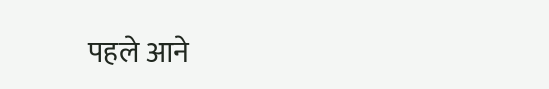पहले आने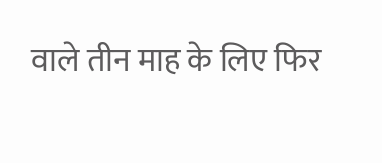वाले तीन माह के लिए फिर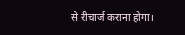से रीचार्ज कराना होगा।